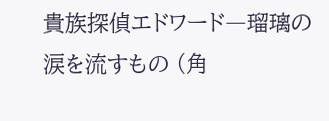貴族探偵エドワード―瑠璃の涙を流すもの (角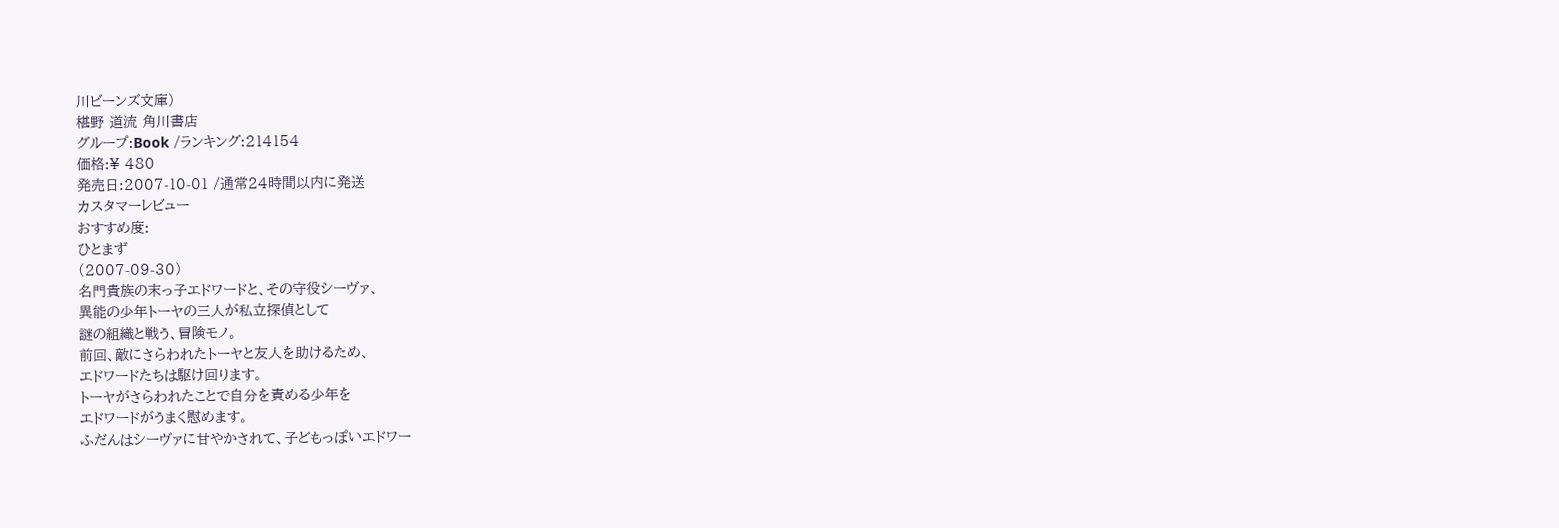川ビーンズ文庫)
椹野 道流 角川書店
グループ:Book /ランキング:214154
価格:¥ 480
発売日:2007-10-01 /通常24時間以内に発送
カスタマーレビュー
おすすめ度:
ひとまず
(2007-09-30)
名門貴族の末っ子エドワードと、その守役シーヴァ、
異能の少年トーヤの三人が私立探偵として
謎の組織と戦う、冒険モノ。
前回、敵にさらわれたトーヤと友人を助けるため、
エドワードたちは駆け回ります。
トーヤがさらわれたことで自分を責める少年を
エドワードがうまく慰めます。
ふだんはシーヴァに甘やかされて、子どもっぽいエドワー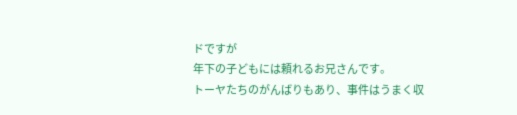ドですが
年下の子どもには頼れるお兄さんです。
トーヤたちのがんばりもあり、事件はうまく収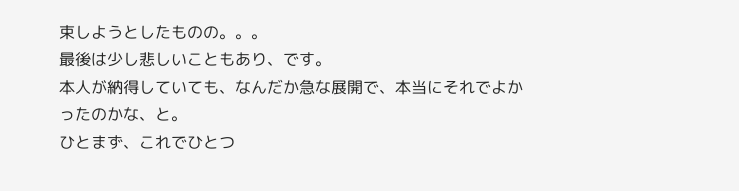束しようとしたものの。。。
最後は少し悲しいこともあり、です。
本人が納得していても、なんだか急な展開で、本当にそれでよかったのかな、と。
ひとまず、これでひとつ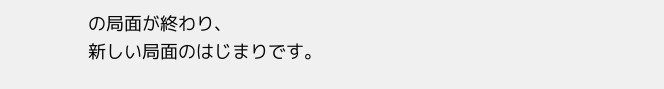の局面が終わり、
新しい局面のはじまりです。